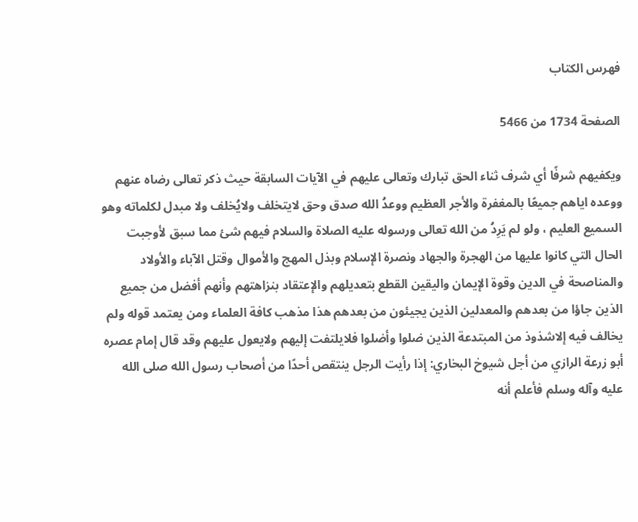فهرس الكتاب

الصفحة 1734 من 5466

ويكفيهم شرفًا أي شرف ثناء الحق تبارك وتعالى عليهم في الآيات السابقة حيث ذكر تعالى رضاه عنهم ووعده اياهم جميعًا بالمغفرة والأجر العظيم ووعدُ الله صدق وحق لايتخلف ولايُخلف ولا مبدل لكلماته وهو السميع العليم ، ولو لم يَرِدُ من الله تعالى ورسوله عليه الصلاة والسلام فيهم شئ مما سبق لأوجبت الحال التي كانوا عليها من الهجرة والجهاد ونصرة الإسلام وبذل المهج والأموال وقتل الآباء والأولاد والمناصحة في الدين وقوة الإيمان واليقين القطع بتعديلهم والإعتقاد بنزاهتهم وأنهم أفضل من جميع الذين جاؤا من بعدهم والمعدلين الذين يجيئون من بعدهم هذا مذهب كافة العلماء ومن يعتمد قوله ولم يخالف فيه إلاشذوذ من المبتدعة الذين ضلوا وأضلوا فلايلتفت إليهم ولايعول عليهم وقد قال إمام عصره أبو زرعة الرازي من أجل شيوخ البخاري: إذا رأيت الرجل ينتقص أحدًا من أصحاب رسول الله صلى الله عليه وآله وسلم فأعلم أنه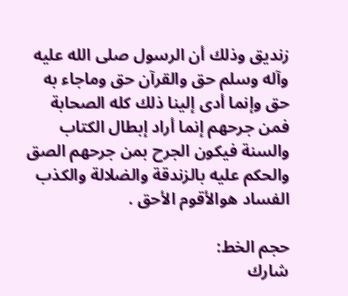زنديق وذلك أن الرسول صلى الله عليه وآله وسلم حق والقرآن حق وماجاء به حق وإنما أدى إلينا ذلك كله الصحابة فمن جرحهم إنما أراد إبطال الكتاب والسنة فيكون الجرح بمن جرحهم الصق والحكم عليه بالزندقة والضلالة والكذب الفساد هوالأقوم الأحق .

حجم الخط:
شارك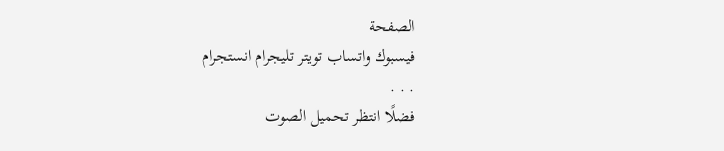الصفحة
فيسبوك واتساب تويتر تليجرام انستجرام
. . .
فضلًا انتظر تحميل الصوت